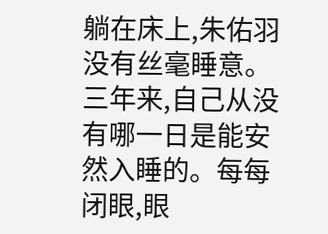躺在床上,朱佑羽没有丝毫睡意。三年来,自己从没有哪一日是能安然入睡的。每每闭眼,眼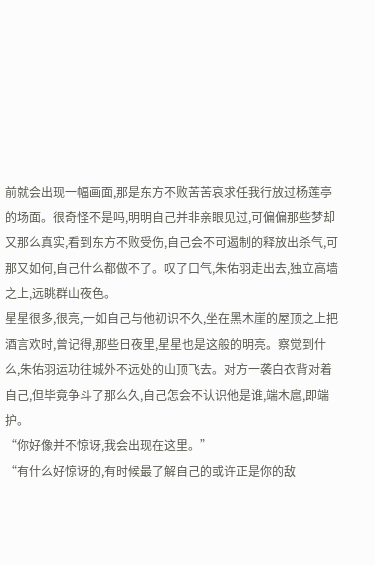前就会出现一幅画面,那是东方不败苦苦哀求任我行放过杨莲亭的场面。很奇怪不是吗,明明自己并非亲眼见过,可偏偏那些梦却又那么真实,看到东方不败受伤,自己会不可遏制的释放出杀气,可那又如何,自己什么都做不了。叹了口气,朱佑羽走出去,独立高墙之上,远眺群山夜色。
星星很多,很亮,一如自己与他初识不久,坐在黑木崖的屋顶之上把酒言欢时,曾记得,那些日夜里,星星也是这般的明亮。察觉到什么,朱佑羽运功往城外不远处的山顶飞去。对方一袭白衣背对着自己,但毕竟争斗了那么久,自己怎会不认识他是谁,端木扈,即端护。
“你好像并不惊讶,我会出现在这里。”
“有什么好惊讶的,有时候最了解自己的或许正是你的敌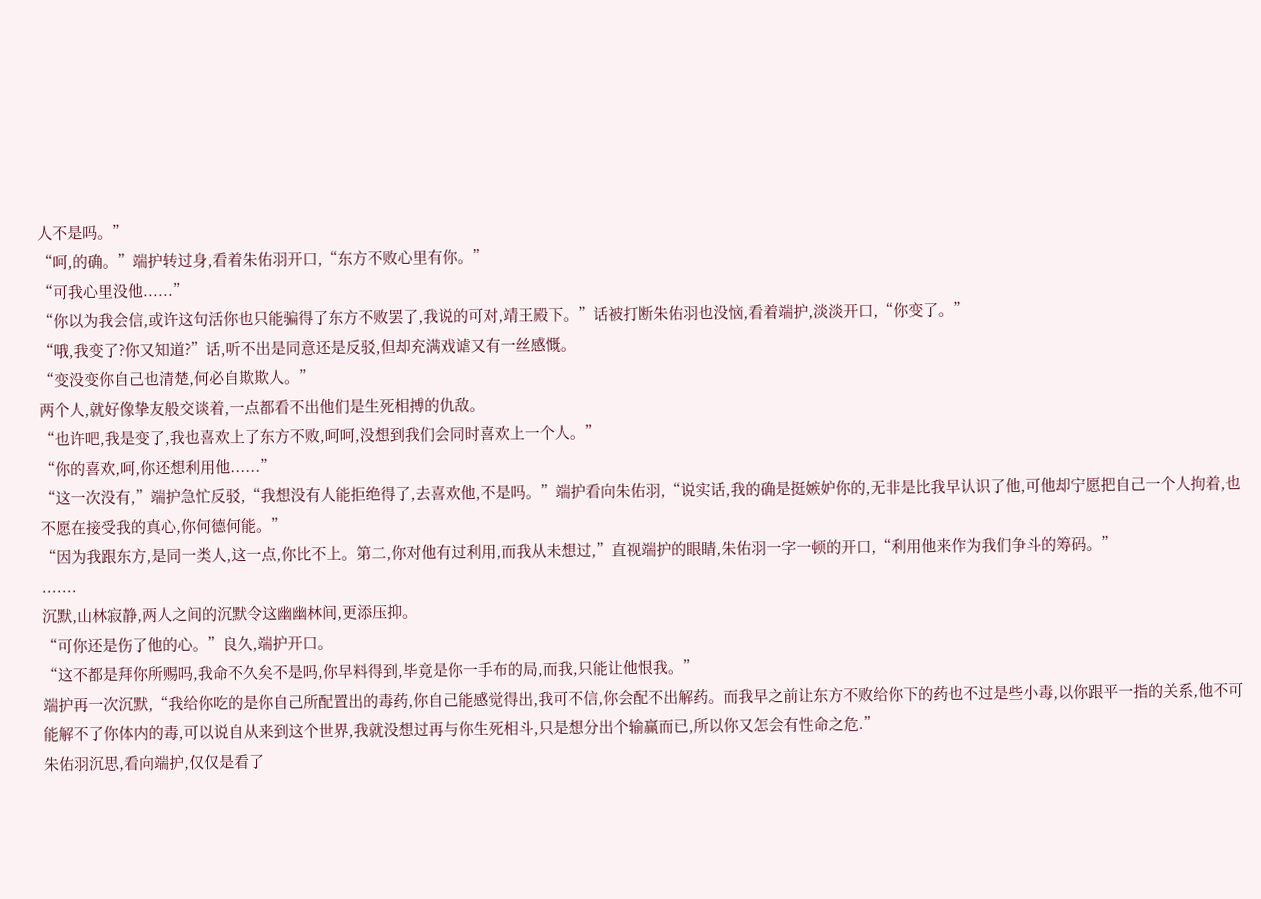人不是吗。”
“呵,的确。”端护转过身,看着朱佑羽开口,“东方不败心里有你。”
“可我心里没他......”
“你以为我会信,或许这句活你也只能骗得了东方不败罢了,我说的可对,靖王殿下。”话被打断朱佑羽也没恼,看着端护,淡淡开口,“你变了。”
“哦,我变了?你又知道?”话,听不出是同意还是反驳,但却充满戏谑又有一丝感慨。
“变没变你自己也清楚,何必自欺欺人。”
两个人,就好像挚友般交谈着,一点都看不出他们是生死相搏的仇敌。
“也许吧,我是变了,我也喜欢上了东方不败,呵呵,没想到我们会同时喜欢上一个人。”
“你的喜欢,呵,你还想利用他......”
“这一次没有,”端护急忙反驳,“我想没有人能拒绝得了,去喜欢他,不是吗。”端护看向朱佑羽,“说实话,我的确是挺嫉妒你的,无非是比我早认识了他,可他却宁愿把自己一个人拘着,也不愿在接受我的真心,你何德何能。”
“因为我跟东方,是同一类人,这一点,你比不上。第二,你对他有过利用,而我从未想过,”直视端护的眼睛,朱佑羽一字一顿的开口,“利用他来作为我们争斗的筹码。”
.......
沉默,山林寂静,两人之间的沉默令这幽幽林间,更添压抑。
“可你还是伤了他的心。”良久,端护开口。
“这不都是拜你所赐吗,我命不久矣不是吗,你早料得到,毕竟是你一手布的局,而我,只能让他恨我。”
端护再一次沉默,“我给你吃的是你自己所配置出的毒药,你自己能感觉得出,我可不信,你会配不出解药。而我早之前让东方不败给你下的药也不过是些小毒,以你跟平一指的关系,他不可能解不了你体内的毒,可以说自从来到这个世界,我就没想过再与你生死相斗,只是想分出个输赢而已,所以你又怎会有性命之危.”
朱佑羽沉思,看向端护,仅仅是看了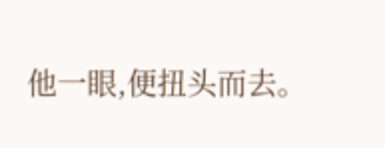他一眼,便扭头而去。